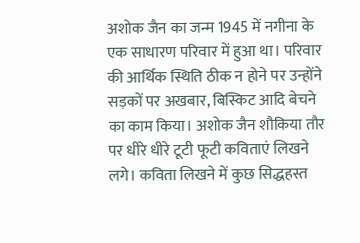अशोक जैन का जन्म 1945 में नगीना के एक साधारण परिवार में हुआ था। परिवार की आर्थिक स्थिति ठीक न होने पर उन्होंने सड़कों पर अखबार, बिस्किट आदि बेचने का काम किया। अशोक जैन शौकिया तौर पर धीरे धीरे टूटी फूटी कविताएं लिखने लगे। कविता लिखने में कुछ सिद्धहस्त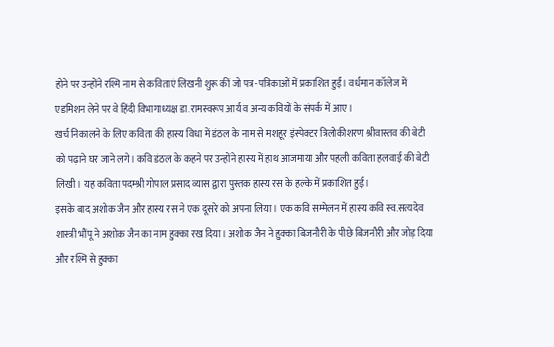होने पर उन्होंने रश्मि नाम से कविताएं लिखनी शुरू कीं जो पत्र-पत्रिकाओं में प्रकाशित हुईं। वर्धमान कॉलेज में एडमिशन लेने पर वे हिंदी विभागाध्यक्ष डा.रामस्वरूप आर्य व अन्य कवियों के संपर्क में आए।
खर्च निकालने के लिए कविता की हास्य विधा में डंठल के नाम से मशहूर इंस्पेक्टर त्रिलोकीशरण श्रीवास्तव की बेटी को पढ़ाने घर जाने लगे। कवि डंठल के कहने पर उन्होंने हास्य में हाथ आजमाया और पहली कविता हलवाई की बेटी लिखी। यह कविता पदम्श्री गोपाल प्रसाद व्यास द्वारा पुस्तक हास्य रस के हल्के में प्रकाशित हुई।
इसके बाद अशोक जैन और हास्य रस ने एक दूसरे को अपना लिया। एक कवि सम्मेलन में हास्य कवि स्व.सत्यदेव शास्त्री भौंपू ने अशोक जैन का नाम हुक्का रख दिया। अशोक जैन ने हुक्का बिजनौरी के पीछे बिजनौरी और जोड़ दिया और रश्मि से हुक्का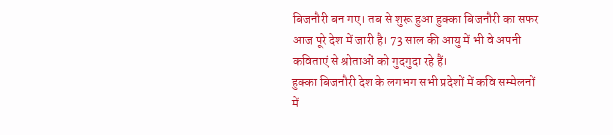बिजनौरी बन गए। तब से शुरू हुआ हुक्का बिजनौरी का सफर आज पूरे देश में जारी है। 73 साल की आयु में भी वे अपनी कविताएं से श्रोताओं को गुदगुदा रहे हैं।
हुक्का बिजनौरी देश के लगभग सभी प्रदेशों में कवि सम्मेलनों में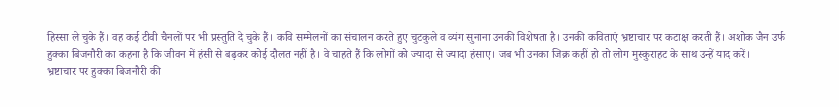हिस्सा ले चुके हैं। वह कई टीवी चैनलों पर भी प्रस्तुति दे चुके हैं। कवि सम्मेलनों का संचालन करते हुए चुटकुले व व्यंग सुनाना उनकी विशेषता है। उनकी कविताएं भ्रष्टाचार पर कटाक्ष करती हैं। अशोक जैन उर्फ हुक्का बिजनौरी का कहना है कि जीवन में हंसी से बढ़कर कोई दौलत नहीं है। वे चाहते हैं कि लोगों को ज्यादा से ज्यादा हंसाए। जब भी उनका जिक्र कहीं हो तो लोग मुस्कुराहट के साथ उन्हें याद करें।
भ्रष्टाचार पर हुक्का बिजनौरी की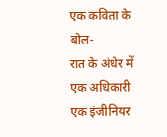एक कविता के बोल-
रात के अंधेर में एक अधिकारी
एक इंजीनियर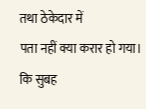तथा ठेकेदार में
पता नहीं क्या करार हो गया।
कि सुबह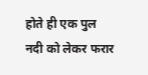होते ही एक पुल
नदी को लेकर फरार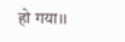हो गया।।